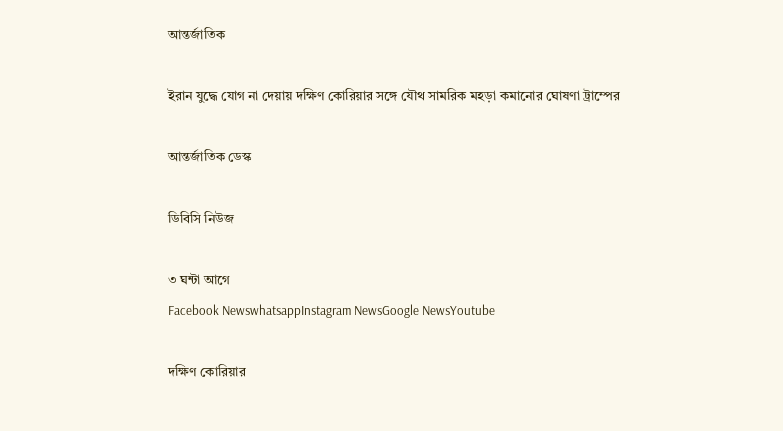আন্তর্জাতিক

ইরান যুদ্ধে যোগ না দেয়ায় দক্ষিণ কোরিয়ার সঙ্গে যৌথ সামরিক মহড়া কমানোর ঘোষণা ট্রাম্পের

আন্তর্জাতিক ডেস্ক

ডিবিসি নিউজ

৩ ঘন্টা আগে
Facebook NewswhatsappInstagram NewsGoogle NewsYoutube

দক্ষিণ কোরিয়ার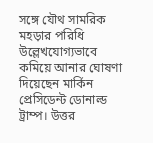সঙ্গে যৌথ সামরিক মহড়ার পরিধি উল্লেখযোগ্যভাবে কমিয়ে আনার ঘোষণা দিয়েছেন মার্কিন প্রেসিডেন্ট ডোনাল্ড ট্রাম্প। উত্তর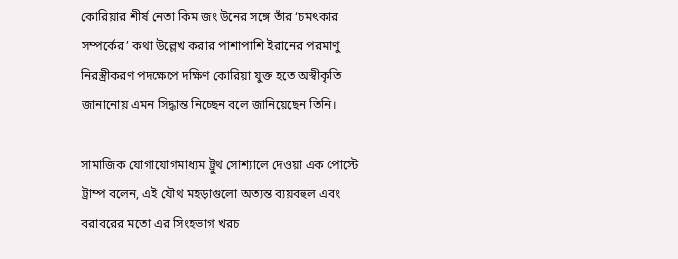কোরিয়ার শীর্ষ নেতা কিম জং উনের সঙ্গে তাঁর ‘চমৎকার সম্পর্কের’ কথা উল্লেখ করার পাশাপাশি ইরানের পরমাণু নিরস্ত্রীকরণ পদক্ষেপে দক্ষিণ কোরিয়া যুক্ত হতে অস্বীকৃতি জানানোয় এমন সিদ্ধান্ত নিচ্ছেন বলে জানিয়েছেন তিনি।

সামাজিক যোগাযোগমাধ্যম ট্রুথ সোশ্যালে দেওয়া এক পোস্টে ট্রাম্প বলেন, এই যৌথ মহড়াগুলো অত্যন্ত ব্যয়বহুল এবং বরাবরের মতো এর সিংহভাগ খরচ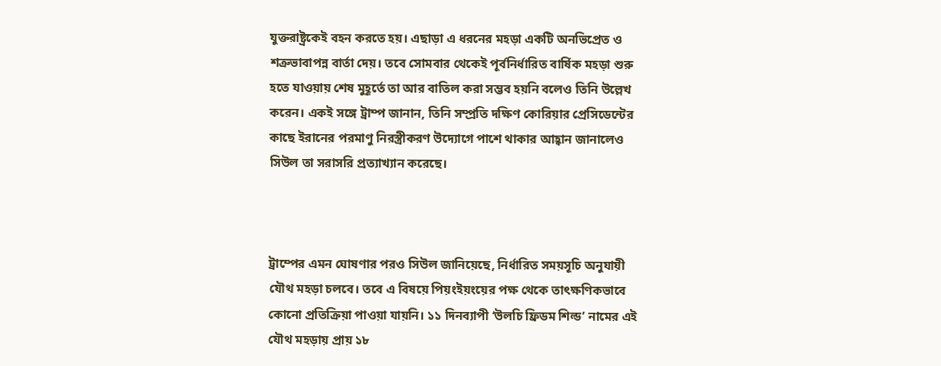যুক্তরাষ্ট্রকেই বহন করতে হয়। এছাড়া এ ধরনের মহড়া একটি অনভিপ্রেত ও শত্রুভাবাপন্ন বার্তা দেয়। তবে সোমবার থেকেই পূর্বনির্ধারিত বার্ষিক মহড়া শুরু হতে যাওয়ায় শেষ মুহূর্তে তা আর বাতিল করা সম্ভব হয়নি বলেও তিনি উল্লেখ করেন। একই সঙ্গে ট্রাম্প জানান, তিনি সম্প্রতি দক্ষিণ কোরিয়ার প্রেসিডেন্টের কাছে ইরানের পরমাণু নিরস্ত্রীকরণ উদ্যোগে পাশে থাকার আহ্বান জানালেও সিউল তা সরাসরি প্রত্যাখ্যান করেছে।



ট্রাম্পের এমন ঘোষণার পরও সিউল জানিয়েছে, নির্ধারিত সময়সূচি অনুযায়ী যৌথ মহড়া চলবে। তবে এ বিষয়ে পিয়ংইয়ংয়ের পক্ষ থেকে তাৎক্ষণিকভাবে কোনো প্রতিক্রিয়া পাওয়া যায়নি। ১১ দিনব্যাপী ‘উলচি ফ্রিডম শিল্ড’ নামের এই যৌথ মহড়ায় প্রায় ১৮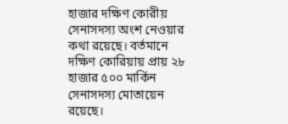হাজার দক্ষিণ কোরীয় সেনাসদস্য অংশ নেওয়ার কথা রয়েছে। বর্তমানে দক্ষিণ কোরিয়ায় প্রায় ২৮ হাজার ৫০০ মার্কিন সেনাসদস্য মোতায়েন রয়েছে।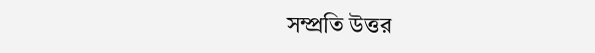সম্প্রতি উত্তর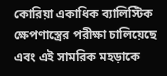কোরিয়া একাধিক ব্যালিস্টিক ক্ষেপণাস্ত্রের পরীক্ষা চালিয়েছে এবং এই সামরিক মহড়াকে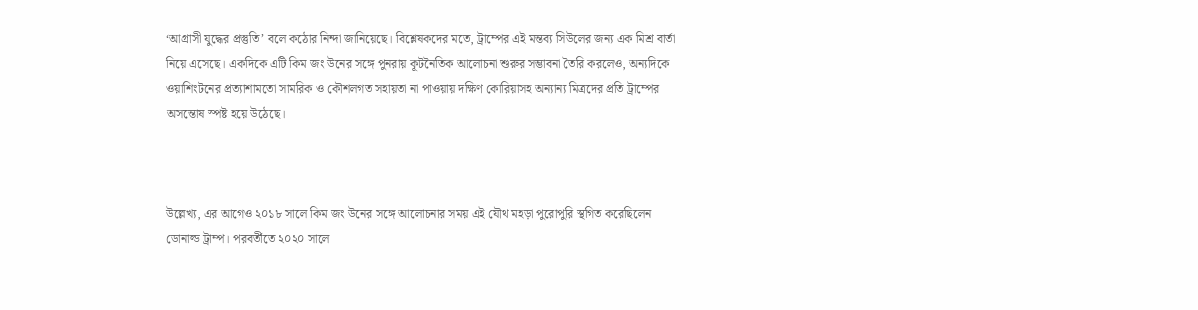‘আগ্রাসী যুদ্ধের প্রস্তুতি’ বলে কঠোর নিন্দা জানিয়েছে। বিশ্লেষকদের মতে, ট্রাম্পের এই মন্তব্য সিউলের জন্য এক মিশ্র বার্তা নিয়ে এসেছে। একদিকে এটি কিম জং উনের সঙ্গে পুনরায় কূটনৈতিক আলোচনা শুরুর সম্ভাবনা তৈরি করলেও, অন্যদিকে ওয়াশিংটনের প্রত্যাশামতো সামরিক ও কৌশলগত সহায়তা না পাওয়ায় দক্ষিণ কোরিয়াসহ অন্যান্য মিত্রদের প্রতি ট্রাম্পের অসন্তোষ স্পষ্ট হয়ে উঠেছে।



উল্লেখ্য, এর আগেও ২০১৮ সালে কিম জং উনের সঙ্গে আলোচনার সময় এই যৌথ মহড়া পুরোপুরি স্থগিত করেছিলেন ডোনাল্ড ট্রাম্প। পরবর্তীতে ২০২০ সালে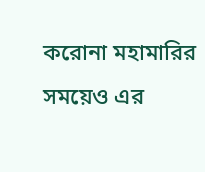করোনা মহামারির সময়েও এর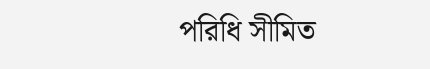পরিধি সীমিত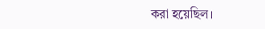করা হয়েছিল।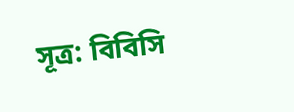সূত্র: বিবিসি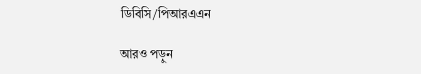ডিবিসি/পিআরএএন

আরও পড়ুন